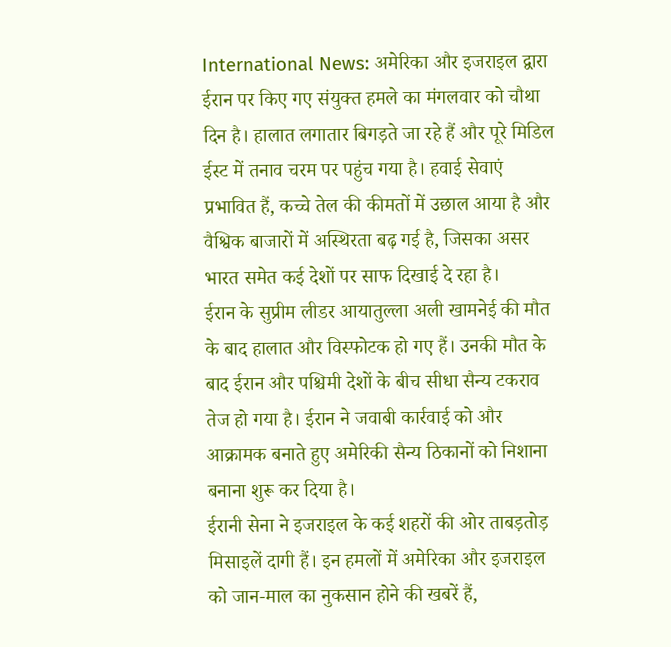International News: अमेरिका और इजराइल द्वारा ईरान पर किए गए संयुक्त हमले का मंगलवार को चौथा दिन है। हालात लगातार बिगड़ते जा रहे हैं और पूरे मिडिल ईस्ट में तनाव चरम पर पहुंच गया है। हवाई सेवाएं प्रभावित हैं, कच्चे तेल की कीमतों में उछाल आया है और वैश्विक बाजारों में अस्थिरता बढ़ गई है, जिसका असर भारत समेत कई देशों पर साफ दिखाई दे रहा है।
ईरान के सुप्रीम लीडर आयातुल्ला अली खामनेई की मौत के बाद हालात और विस्फोटक हो गए हैं। उनकी मौत के बाद ईरान और पश्चिमी देशों के बीच सीधा सैन्य टकराव तेज हो गया है। ईरान ने जवाबी कार्रवाई को और आक्रामक बनाते हुए अमेरिकी सैन्य ठिकानों को निशाना बनाना शुरू कर दिया है।
ईरानी सेना ने इजराइल के कई शहरों की ओर ताबड़तोड़ मिसाइलें दागी हैं। इन हमलों में अमेरिका और इजराइल को जान-माल का नुकसान होने की खबरें हैं,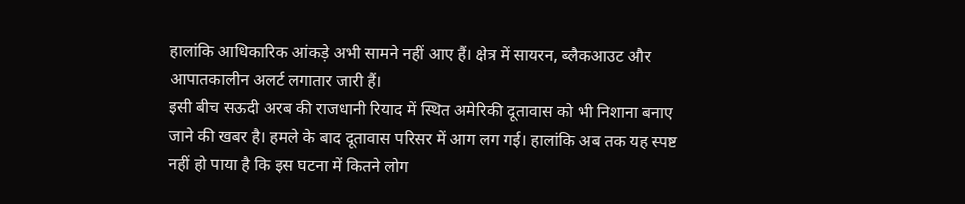हालांकि आधिकारिक आंकड़े अभी सामने नहीं आए हैं। क्षेत्र में सायरन, ब्लैकआउट और आपातकालीन अलर्ट लगातार जारी हैं।
इसी बीच सऊदी अरब की राजधानी रियाद में स्थित अमेरिकी दूतावास को भी निशाना बनाए जाने की खबर है। हमले के बाद दूतावास परिसर में आग लग गई। हालांकि अब तक यह स्पष्ट नहीं हो पाया है कि इस घटना में कितने लोग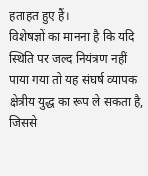हताहत हुए हैं।
विशेषज्ञों का मानना है कि यदि स्थिति पर जल्द नियंत्रण नहीं पाया गया तो यह संघर्ष व्यापक क्षेत्रीय युद्ध का रूप ले सकता है, जिससे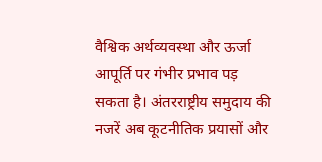वैश्विक अर्थव्यवस्था और ऊर्जा आपूर्ति पर गंभीर प्रभाव पड़ सकता है। अंतरराष्ट्रीय समुदाय की नजरें अब कूटनीतिक प्रयासों और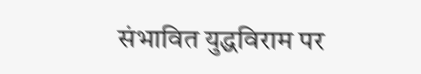संभावित युद्धविराम पर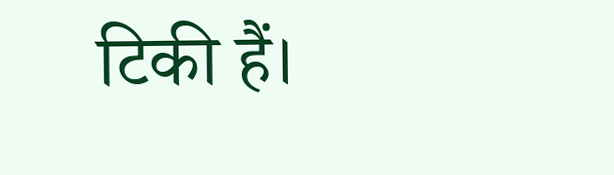टिकी हैं।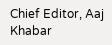Chief Editor, Aaj Khabar